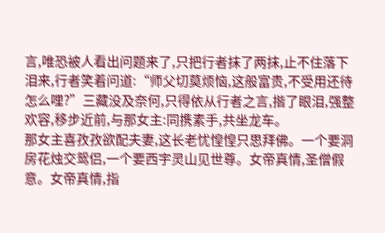言,唯恐被人看出问题来了,只把行者抹了两抹,止不住落下泪来,行者笑着问道:“师父切莫烦恼,这般富贵,不受用还待怎么哩?”三藏没及奈何,只得依从行者之言,揩了眼泪,强整欢容,移步近前,与那女主:同携素手,共坐龙车。
那女主喜孜孜欲配夫妻,这长老忧惶惶只思拜佛。一个要洞房花烛交鸳侣,一个要西宇灵山见世尊。女帝真情,圣僧假意。女帝真情,指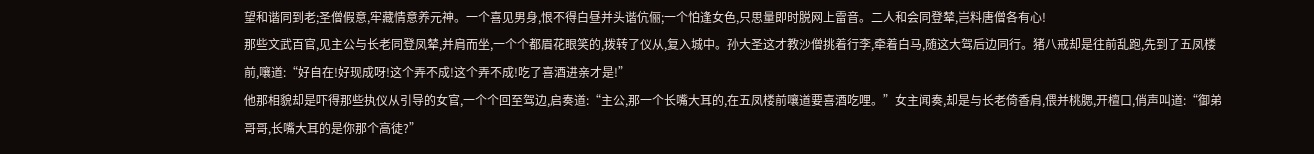望和谐同到老;圣僧假意,牢藏情意养元神。一个喜见男身,恨不得白昼并头谐伉俪;一个怕逢女色,只思量即时脱网上雷音。二人和会同登辇,岂料唐僧各有心!
那些文武百官,见主公与长老同登凤辇,并肩而坐,一个个都眉花眼笑的,拨转了仪从,复入城中。孙大圣这才教沙僧挑着行李,牵着白马,随这大驾后边同行。猪八戒却是往前乱跑,先到了五凤楼前,嚷道:“好自在!好现成呀!这个弄不成!这个弄不成!吃了喜酒进亲才是!”
他那相貌却是吓得那些执仪从引导的女官,一个个回至驾边,启奏道:“主公,那一个长嘴大耳的,在五凤楼前嚷道要喜酒吃哩。”女主闻奏,却是与长老倚香肩,偎并桃腮,开檀口,俏声叫道:“御弟哥哥,长嘴大耳的是你那个高徒?”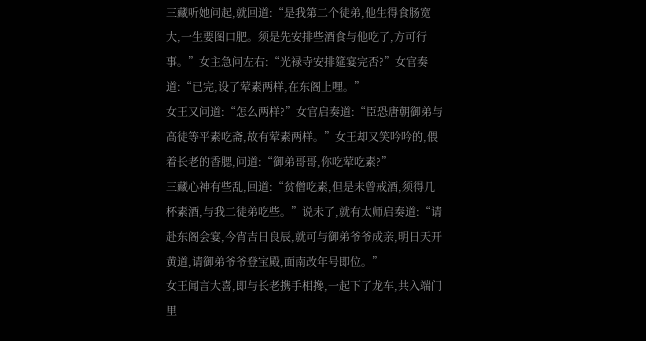三藏听她问起,就回道:“是我第二个徒弟,他生得食肠宽大,一生要图口肥。须是先安排些酒食与他吃了,方可行事。”女主急问左右:“光禄寺安排筵宴完否?”女官奏道:“已完,设了荤素两样,在东阁上哩。”
女王又问道:“怎么两样?”女官启奏道:“臣恐唐朝御弟与高徒等平素吃斋,故有荤素两样。”女王却又笑吟吟的,偎着长老的香腮,问道:“御弟哥哥,你吃荤吃素?”
三藏心神有些乱,回道:“贫僧吃素,但是未曾戒酒,须得几杯素酒,与我二徒弟吃些。”说未了,就有太师启奏道:“请赴东阁会宴,今宵吉日良辰,就可与御弟爷爷成亲,明日天开黄道,请御弟爷爷登宝殿,面南改年号即位。”
女王闻言大喜,即与长老携手相搀,一起下了龙车,共入端门里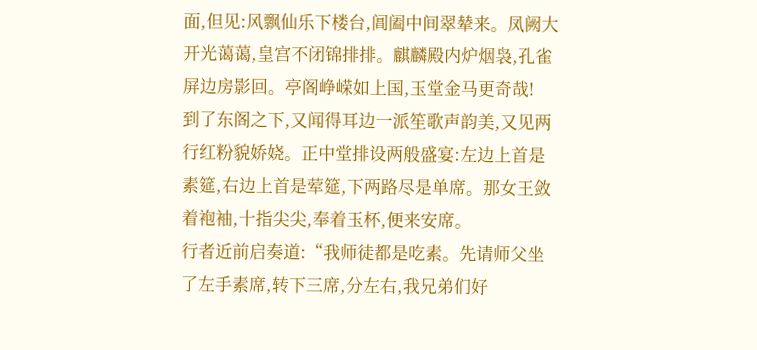面,但见:风飘仙乐下楼台,阊阖中间翠辇来。凤阙大开光蔼蔼,皇宫不闭锦排排。麒麟殿内炉烟袅,孔雀屏边房影回。亭阁峥嵘如上国,玉堂金马更奇哉!
到了东阁之下,又闻得耳边一派笙歌声韵美,又见两行红粉貌娇娆。正中堂排设两般盛宴:左边上首是素筵,右边上首是荤筵,下两路尽是单席。那女王敛着袍袖,十指尖尖,奉着玉杯,便来安席。
行者近前启奏道:“我师徒都是吃素。先请师父坐了左手素席,转下三席,分左右,我兄弟们好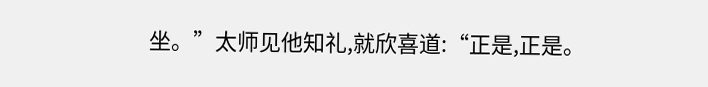坐。”太师见他知礼,就欣喜道:“正是,正是。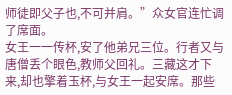师徒即父子也,不可并肩。”众女官连忙调了席面。
女王一一传杯,安了他弟兄三位。行者又与唐僧丢个眼色,教师父回礼。三藏这才下来,却也擎着玉杯,与女王一起安席。那些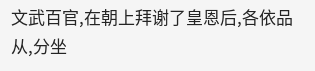文武百官,在朝上拜谢了皇恩后,各依品从,分坐